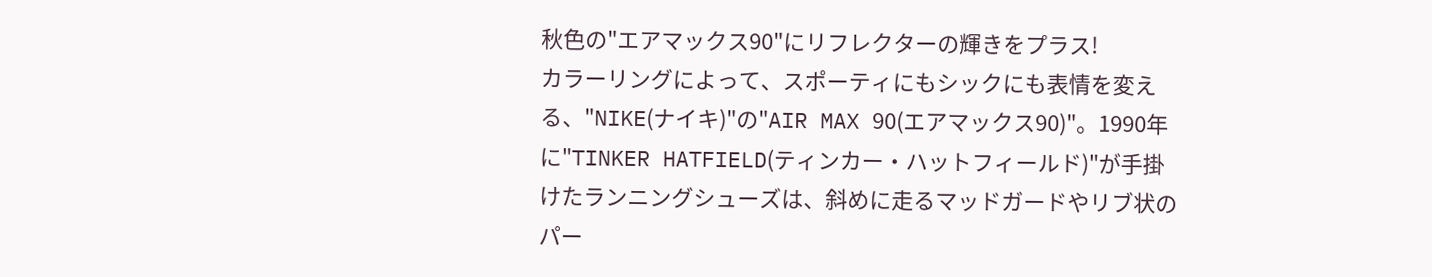秋色の"エアマックス90"にリフレクターの輝きをプラス!
カラーリングによって、スポーティにもシックにも表情を変える、"NIKE(ナイキ)"の"AIR MAX 90(エアマックス90)"。1990年に"TINKER HATFIELD(ティンカー・ハットフィールド)"が手掛けたランニングシューズは、斜めに走るマッドガードやリブ状のパー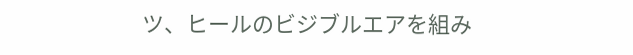ツ、ヒールのビジブルエアを組み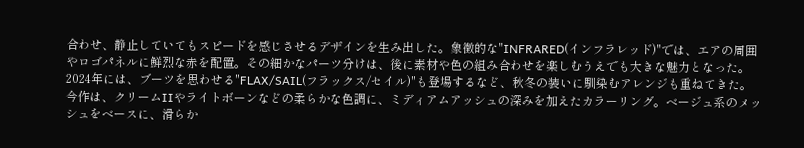合わせ、静止していてもスピードを感じさせるデザインを生み出した。象徴的な"INFRARED(インフラレッド)"では、エアの周囲やロゴパネルに鮮烈な赤を配置。その細かなパーツ分けは、後に素材や色の組み合わせを楽しむうえでも大きな魅力となった。2024年には、ブーツを思わせる"FLAX/SAIL(フラックス/セイル)"も登場するなど、秋冬の装いに馴染むアレンジも重ねてきた。
今作は、クリームIIやライトボーンなどの柔らかな色調に、ミディアムアッシュの深みを加えたカラーリング。ベージュ系のメッシュをベースに、滑らか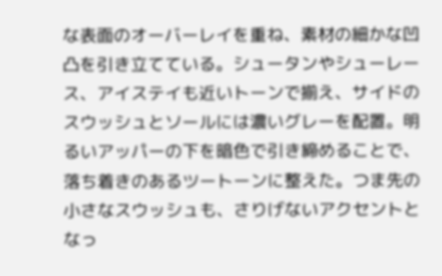な表面のオーバーレイを重ね、素材の細かな凹凸を引き立てている。シュータンやシューレース、アイステイも近いトーンで揃え、サイドのスウッシュとソールには濃いグレーを配置。明るいアッパーの下を暗色で引き締めることで、落ち着きのあるツートーンに整えた。つま先の小さなスウッシュも、さりげないアクセントとなっ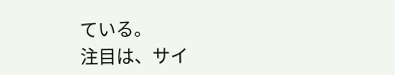ている。
注目は、サイ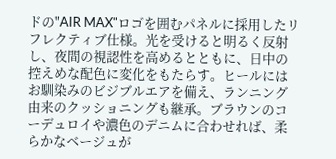ドの"AIR MAX"ロゴを囲むパネルに採用したリフレクティブ仕様。光を受けると明るく反射し、夜間の視認性を高めるとともに、日中の控えめな配色に変化をもたらす。ヒールにはお馴染みのビジブルエアを備え、ランニング由来のクッショニングも継承。ブラウンのコーデュロイや濃色のデニムに合わせれば、柔らかなベージュが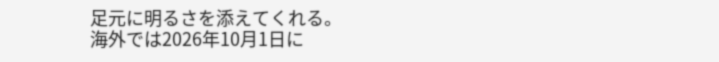足元に明るさを添えてくれる。
海外では2026年10月1日に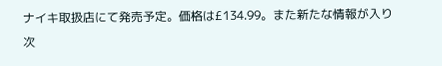ナイキ取扱店にて発売予定。価格は£134.99。また新たな情報が入り次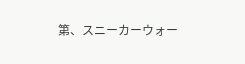第、スニーカーウォー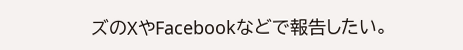ズのXやFacebookなどで報告したい。